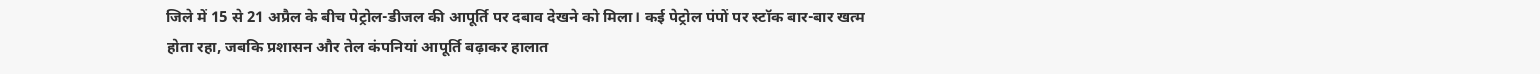जिले में 15 से 21 अप्रैल के बीच पेट्रोल-डीजल की आपूर्ति पर दबाव देखने को मिला। कई पेट्रोल पंपों पर स्टॉक बार-बार खत्म होता रहा, जबकि प्रशासन और तेल कंपनियां आपूर्ति बढ़ाकर हालात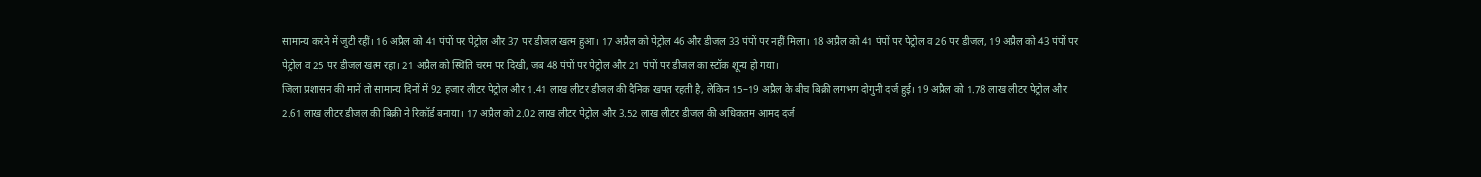सामान्य करने में जुटी रहीं। 16 अप्रैल को 41 पंपों पर पेट्रोल और 37 पर डीजल खत्म हुआ। 17 अप्रैल को पेट्रोल 46 और डीजल 33 पंपों पर नहीं मिला। 18 अप्रैल को 41 पंपों पर पेट्रोल व 26 पर डीजल, 19 अप्रैल को 43 पंपों पर पेट्रोल व 25 पर डीजल खत्म रहा। 21 अप्रैल को स्थिति चरम पर दिखी, जब 48 पंपों पर पेट्रोल और 21 पंपों पर डीजल का स्टॉक शून्य हो गया।
जिला प्रशासन की मानें तो सामान्य दिनों में 92 हजार लीटर पेट्रोल और 1.41 लाख लीटर डीजल की दैनिक खपत रहती है, लेकिन 15–19 अप्रैल के बीच बिक्री लगभग दोगुनी दर्ज हुई। 19 अप्रैल को 1.78 लाख लीटर पेट्रोल और 2.61 लाख लीटर डीजल की बिक्री ने रिकॉर्ड बनाया। 17 अप्रैल को 2.02 लाख लीटर पेट्रोल और 3.52 लाख लीटर डीजल की अधिकतम आमद दर्ज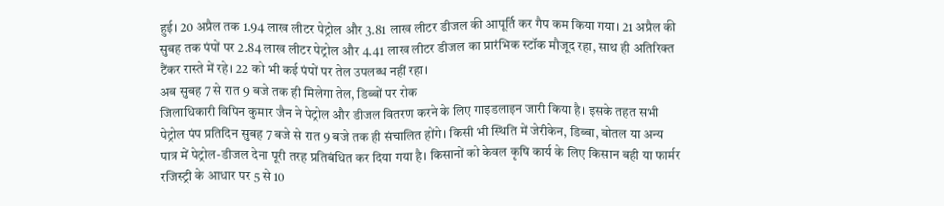हुई। 20 अप्रैल तक 1.94 लाख लीटर पेट्रोल और 3.81 लाख लीटर डीजल की आपूर्ति कर गैप कम किया गया। 21 अप्रैल की सुबह तक पंपों पर 2.84 लाख लीटर पेट्रोल और 4.41 लाख लीटर डीजल का प्रारंभिक स्टॉक मौजूद रहा, साथ ही अतिरिक्त टैंकर रास्ते में रहे। 22 को भी कई पंपों पर तेल उपलब्ध नहीं रहा।
अब सुबह 7 से रात 9 बजे तक ही मिलेगा तेल, डिब्बों पर रोक
जिलाधिकारी विपिन कुमार जैन ने पेट्रोल और डीजल वितरण करने के लिए गाइडलाइन जारी किया है। इसके तहत सभी पेट्रोल पंप प्रतिदिन सुबह 7 बजे से रात 9 बजे तक ही संचालित होंगे। किसी भी स्थिति में जेरीकेन, डिब्बा, बोतल या अन्य पात्र में पेट्रोल-डीजल देना पूरी तरह प्रतिबंधित कर दिया गया है। किसानों को केवल कृषि कार्य के लिए किसान बही या फार्मर रजिस्ट्री के आधार पर 5 से 10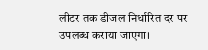लीटर तक डीजल निर्धारित दर पर उपलब्ध कराया जाएगा।